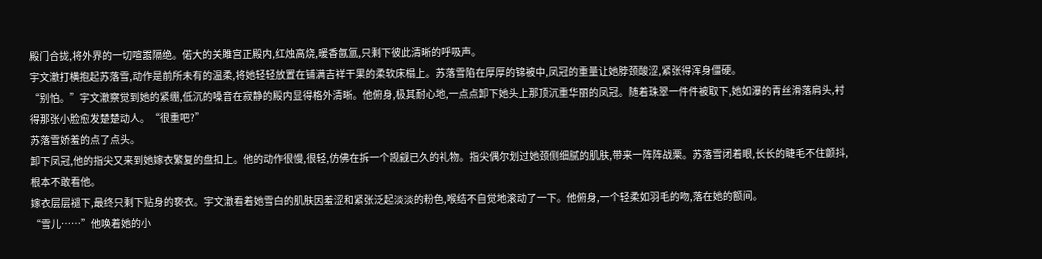殿门合拢,将外界的一切喧嚣隔绝。偌大的关雎宫正殿内,红烛高烧,暖香氤氲,只剩下彼此清晰的呼吸声。
宇文澈打横抱起苏落雪,动作是前所未有的温柔,将她轻轻放置在铺满吉祥干果的柔软床榻上。苏落雪陷在厚厚的锦被中,凤冠的重量让她脖颈酸涩,紧张得浑身僵硬。
“别怕。”宇文澈察觉到她的紧绷,低沉的嗓音在寂静的殿内显得格外清晰。他俯身,极其耐心地,一点点卸下她头上那顶沉重华丽的凤冠。随着珠翠一件件被取下,她如瀑的青丝滑落肩头,衬得那张小脸愈发楚楚动人。“很重吧?”
苏落雪娇羞的点了点头。
卸下凤冠,他的指尖又来到她嫁衣繁复的盘扣上。他的动作很慢,很轻,仿佛在拆一个觊觎已久的礼物。指尖偶尔划过她颈侧细腻的肌肤,带来一阵阵战栗。苏落雪闭着眼,长长的睫毛不住颤抖,根本不敢看他。
嫁衣层层褪下,最终只剩下贴身的亵衣。宇文澈看着她雪白的肌肤因羞涩和紧张泛起淡淡的粉色,喉结不自觉地滚动了一下。他俯身,一个轻柔如羽毛的吻,落在她的额间。
“雪儿……”他唤着她的小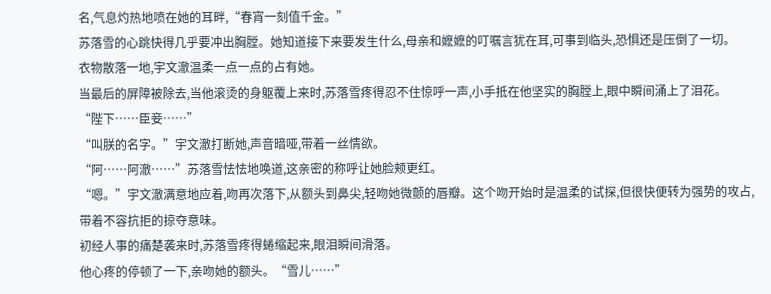名,气息灼热地喷在她的耳畔,“春宵一刻值千金。”
苏落雪的心跳快得几乎要冲出胸膛。她知道接下来要发生什么,母亲和嬷嬷的叮嘱言犹在耳,可事到临头,恐惧还是压倒了一切。
衣物散落一地,宇文澈温柔一点一点的占有她。
当最后的屏障被除去,当他滚烫的身躯覆上来时,苏落雪疼得忍不住惊呼一声,小手抵在他坚实的胸膛上,眼中瞬间涌上了泪花。
“陛下……臣妾……”
“叫朕的名字。”宇文澈打断她,声音暗哑,带着一丝情欲。
“阿……阿澈……”苏落雪怯怯地唤道,这亲密的称呼让她脸颊更红。
“嗯。”宇文澈满意地应着,吻再次落下,从额头到鼻尖,轻吻她微颤的唇瓣。这个吻开始时是温柔的试探,但很快便转为强势的攻占,带着不容抗拒的掠夺意味。
初经人事的痛楚袭来时,苏落雪疼得蜷缩起来,眼泪瞬间滑落。
他心疼的停顿了一下,亲吻她的额头。“雪儿……”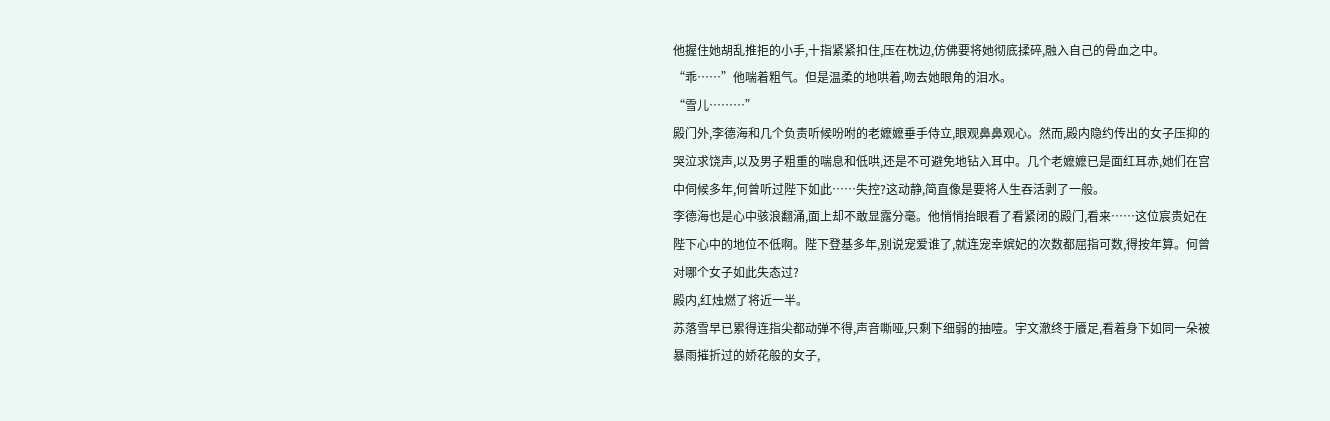他握住她胡乱推拒的小手,十指紧紧扣住,压在枕边,仿佛要将她彻底揉碎,融入自己的骨血之中。
“乖……”他喘着粗气。但是温柔的地哄着,吻去她眼角的泪水。
“雪儿………”
殿门外,李德海和几个负责听候吩咐的老嬷嬷垂手侍立,眼观鼻鼻观心。然而,殿内隐约传出的女子压抑的哭泣求饶声,以及男子粗重的喘息和低哄,还是不可避免地钻入耳中。几个老嬷嬷已是面红耳赤,她们在宫中伺候多年,何曾听过陛下如此……失控?这动静,简直像是要将人生吞活剥了一般。
李德海也是心中骇浪翻涌,面上却不敢显露分毫。他悄悄抬眼看了看紧闭的殿门,看来……这位宸贵妃在陛下心中的地位不低啊。陛下登基多年,别说宠爱谁了,就连宠幸嫔妃的次数都屈指可数,得按年算。何曾对哪个女子如此失态过?
殿内,红烛燃了将近一半。
苏落雪早已累得连指尖都动弹不得,声音嘶哑,只剩下细弱的抽噎。宇文澈终于餍足,看着身下如同一朵被暴雨摧折过的娇花般的女子,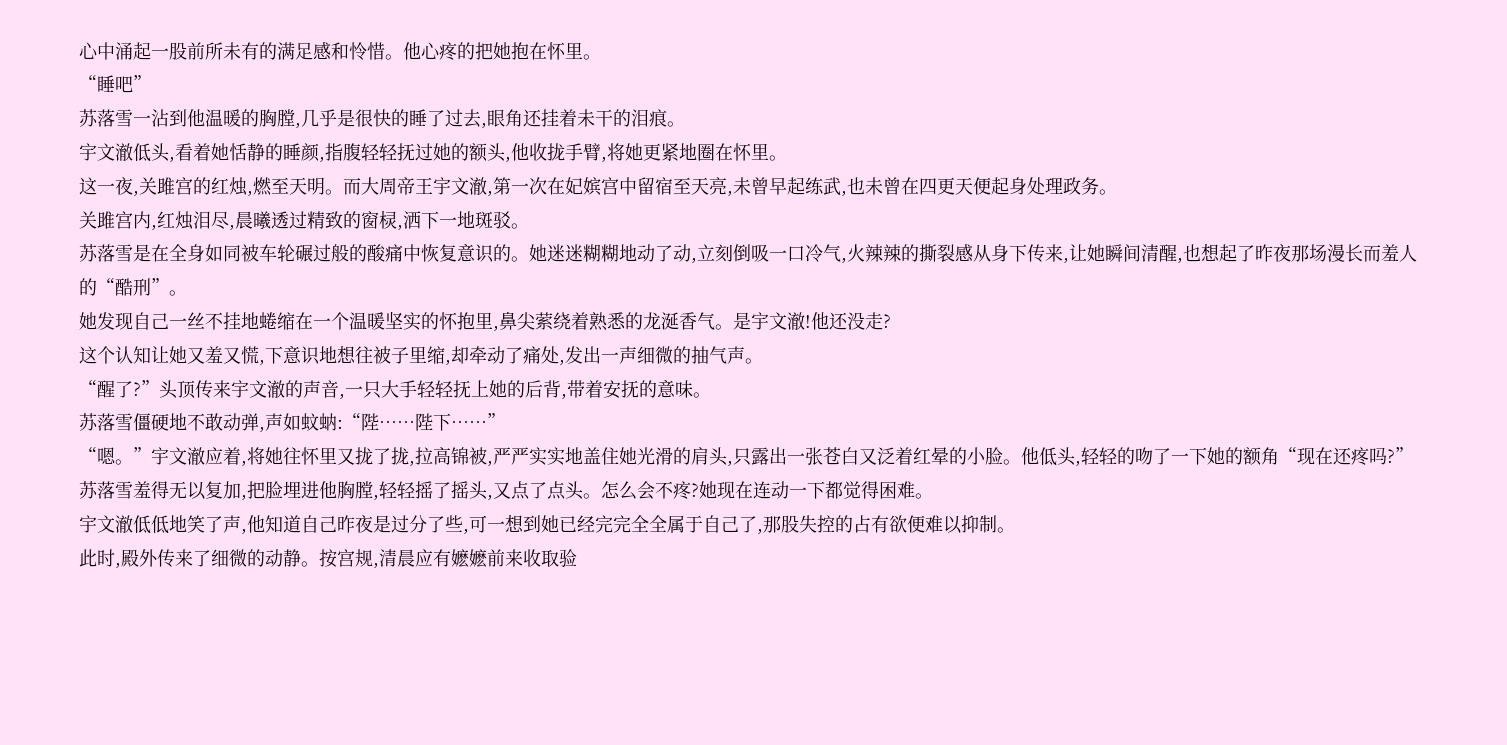心中涌起一股前所未有的满足感和怜惜。他心疼的把她抱在怀里。
“睡吧”
苏落雪一沾到他温暖的胸膛,几乎是很快的睡了过去,眼角还挂着未干的泪痕。
宇文澈低头,看着她恬静的睡颜,指腹轻轻抚过她的额头,他收拢手臂,将她更紧地圈在怀里。
这一夜,关雎宫的红烛,燃至天明。而大周帝王宇文澈,第一次在妃嫔宫中留宿至天亮,未曾早起练武,也未曾在四更天便起身处理政务。
关雎宫内,红烛泪尽,晨曦透过精致的窗棂,洒下一地斑驳。
苏落雪是在全身如同被车轮碾过般的酸痛中恢复意识的。她迷迷糊糊地动了动,立刻倒吸一口冷气,火辣辣的撕裂感从身下传来,让她瞬间清醒,也想起了昨夜那场漫长而羞人的“酷刑”。
她发现自己一丝不挂地蜷缩在一个温暖坚实的怀抱里,鼻尖萦绕着熟悉的龙涎香气。是宇文澈!他还没走?
这个认知让她又羞又慌,下意识地想往被子里缩,却牵动了痛处,发出一声细微的抽气声。
“醒了?”头顶传来宇文澈的声音,一只大手轻轻抚上她的后背,带着安抚的意味。
苏落雪僵硬地不敢动弹,声如蚊蚋:“陛……陛下……”
“嗯。”宇文澈应着,将她往怀里又拢了拢,拉高锦被,严严实实地盖住她光滑的肩头,只露出一张苍白又泛着红晕的小脸。他低头,轻轻的吻了一下她的额角“现在还疼吗?”
苏落雪羞得无以复加,把脸埋进他胸膛,轻轻摇了摇头,又点了点头。怎么会不疼?她现在连动一下都觉得困难。
宇文澈低低地笑了声,他知道自己昨夜是过分了些,可一想到她已经完完全全属于自己了,那股失控的占有欲便难以抑制。
此时,殿外传来了细微的动静。按宫规,清晨应有嬷嬷前来收取验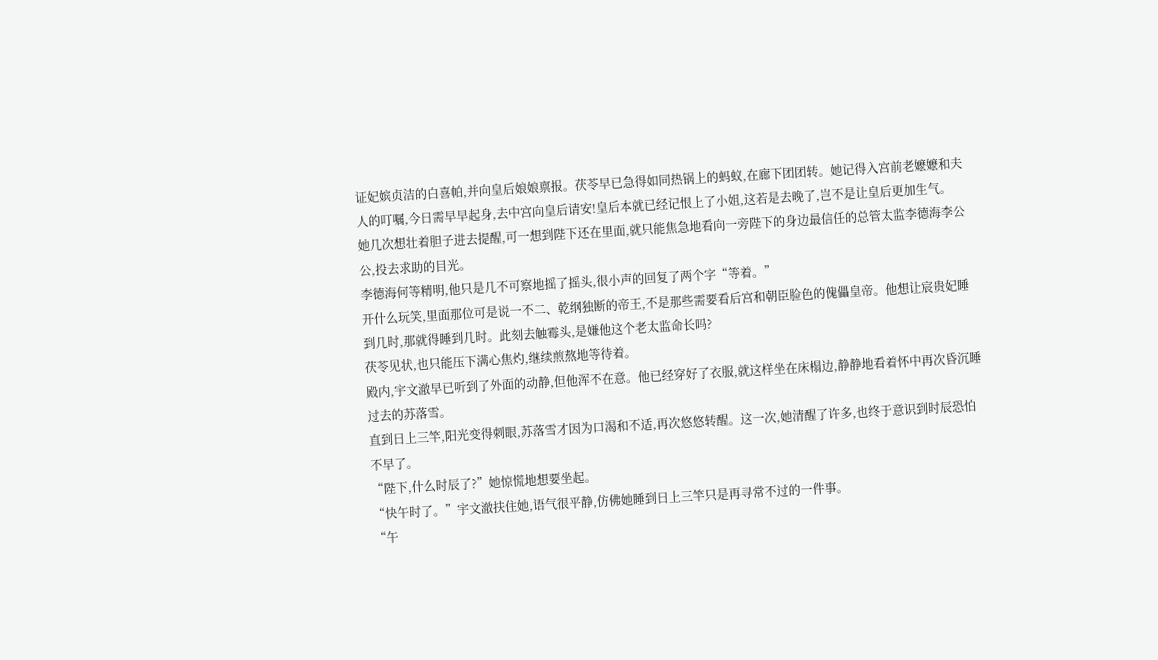证妃嫔贞洁的白喜帕,并向皇后娘娘禀报。茯苓早已急得如同热锅上的蚂蚁,在廊下团团转。她记得入宫前老嬷嬷和夫人的叮嘱,今日需早早起身,去中宫向皇后请安!皇后本就已经记恨上了小姐,这若是去晚了,岂不是让皇后更加生气。
她几次想壮着胆子进去提醒,可一想到陛下还在里面,就只能焦急地看向一旁陛下的身边最信任的总管太监李德海李公公,投去求助的目光。
李德海何等精明,他只是几不可察地摇了摇头,很小声的回复了两个字“等着。”
开什么玩笑,里面那位可是说一不二、乾纲独断的帝王,不是那些需要看后宫和朝臣脸色的傀儡皇帝。他想让宸贵妃睡到几时,那就得睡到几时。此刻去触霉头,是嫌他这个老太监命长吗?
茯苓见状,也只能压下满心焦灼,继续煎熬地等待着。
殿内,宇文澈早已听到了外面的动静,但他浑不在意。他已经穿好了衣服,就这样坐在床榻边,静静地看着怀中再次昏沉睡过去的苏落雪。
直到日上三竿,阳光变得刺眼,苏落雪才因为口渴和不适,再次悠悠转醒。这一次,她清醒了许多,也终于意识到时辰恐怕不早了。
“陛下,什么时辰了?”她惊慌地想要坐起。
“快午时了。”宇文澈扶住她,语气很平静,仿佛她睡到日上三竿只是再寻常不过的一件事。
“午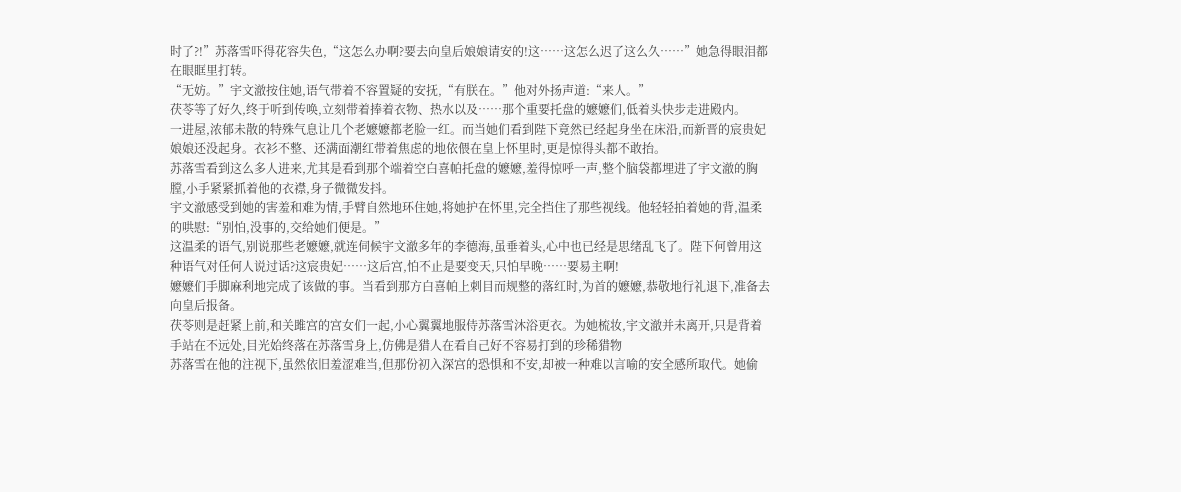时了?!”苏落雪吓得花容失色,“这怎么办啊?要去向皇后娘娘请安的!这……这怎么迟了这么久……”她急得眼泪都在眼眶里打转。
“无妨。”宇文澈按住她,语气带着不容置疑的安抚,“有朕在。”他对外扬声道:“来人。”
茯苓等了好久,终于听到传唤,立刻带着捧着衣物、热水以及……那个重要托盘的嬷嬷们,低着头快步走进殿内。
一进屋,浓郁未散的特殊气息让几个老嬷嬷都老脸一红。而当她们看到陛下竟然已经起身坐在床沿,而新晋的宸贵妃娘娘还没起身。衣衫不整、还满面潮红带着焦虑的地依偎在皇上怀里时,更是惊得头都不敢抬。
苏落雪看到这么多人进来,尤其是看到那个端着空白喜帕托盘的嬷嬷,羞得惊呼一声,整个脑袋都埋进了宇文澈的胸膛,小手紧紧抓着他的衣襟,身子微微发抖。
宇文澈感受到她的害羞和难为情,手臂自然地环住她,将她护在怀里,完全挡住了那些视线。他轻轻拍着她的背,温柔的哄慰:“别怕,没事的,交给她们便是。”
这温柔的语气,别说那些老嬷嬷,就连伺候宇文澈多年的李德海,虽垂着头,心中也已经是思绪乱飞了。陛下何曾用这种语气对任何人说过话?这宸贵妃……这后宫,怕不止是要变天,只怕早晚……要易主啊!
嬷嬷们手脚麻利地完成了该做的事。当看到那方白喜帕上刺目而规整的落红时,为首的嬷嬷,恭敬地行礼退下,准备去向皇后报备。
茯苓则是赶紧上前,和关雎宫的宫女们一起,小心翼翼地服侍苏落雪沐浴更衣。为她梳妆,宇文澈并未离开,只是背着手站在不远处,目光始终落在苏落雪身上,仿佛是猎人在看自己好不容易打到的珍稀猎物
苏落雪在他的注视下,虽然依旧羞涩难当,但那份初入深宫的恐惧和不安,却被一种难以言喻的安全感所取代。她偷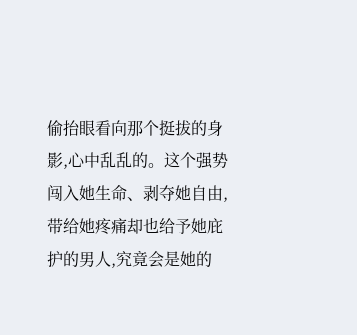偷抬眼看向那个挺拔的身影,心中乱乱的。这个强势闯入她生命、剥夺她自由,带给她疼痛却也给予她庇护的男人,究竟会是她的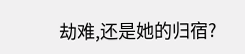劫难,还是她的归宿?